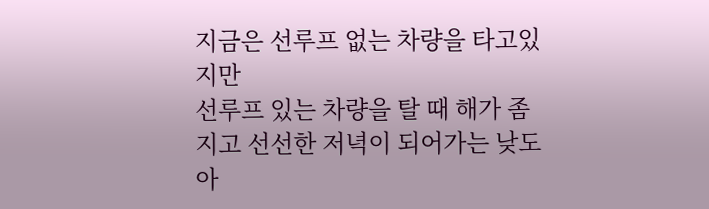지금은 선루프 없는 차량을 타고있지만
선루프 있는 차량을 탈 때 해가 좀 지고 선선한 저녁이 되어가는 낮도 아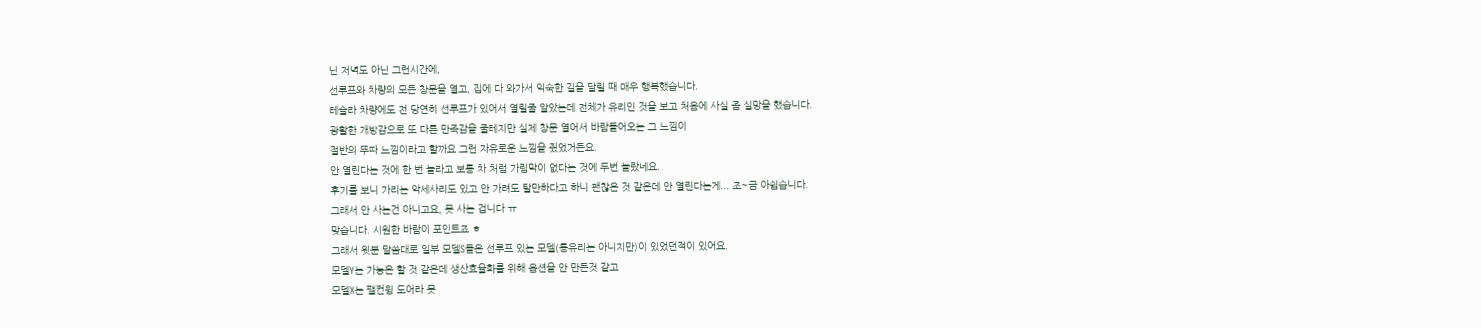닌 저녁도 아닌 그런시간에,
선루프와 차량의 모든 창문을 열고, 집에 다 와가서 익숙한 길을 달릴 때 매우 행복했습니다.
테슬라 차량에도 전 당연히 선루프가 있어서 열릴줄 알았는데 전체가 유리인 것을 보고 처음에 사실 좀 실망을 했습니다.
광활한 개방감으로 또 다른 만족감을 줄테지만 실제 창문 열어서 바람들어오는 그 느낌이
절반의 뚜따 느낌이라고 할까요 그런 자유로운 느낌을 줬었거든요.
안 열린다는 것에 한 번 놀라고 보통 차 처럼 가림막이 없다는 것에 두번 놀랐네요.
후기를 보니 가리는 악세사리도 있고 안 가려도 탈만하다고 하니 괜찮은 것 같은데 안 열린다는게... 조~금 아쉽습니다.
그래서 안 사는건 아니고요, 못 사는 겁니다 ㅠ
맞습니다. 시원한 바람이 포인트죠 ㅎ
그래서 윗분 말씀대로 일부 모델S들은 선루프 있는 모델(통유리는 아니지만)이 있었던적이 있어요.
모델Y는 가능은 할 것 같은데 생산효율화를 위해 옵션을 안 만든것 같고
모델X는 팰컨윙 도어라 못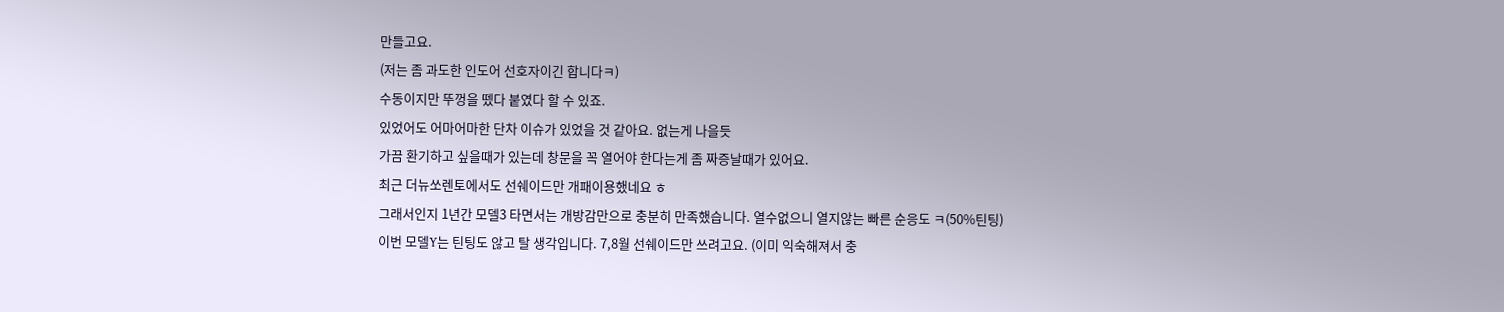만들고요.
(저는 좀 과도한 인도어 선호자이긴 합니다ㅋ)
수동이지만 뚜껑을 뗐다 붙였다 할 수 있죠.
있었어도 어마어마한 단차 이슈가 있었을 것 같아요. 없는게 나을듯
가끔 환기하고 싶을때가 있는데 창문을 꼭 열어야 한다는게 좀 짜증날때가 있어요.
최근 더뉴쏘렌토에서도 선쉐이드만 개패이용했네요 ㅎ
그래서인지 1년간 모델3 타면서는 개방감만으로 충분히 만족했습니다. 열수없으니 열지않는 빠른 순응도 ㅋ(50%틴팅)
이번 모델Y는 틴팅도 않고 탈 생각입니다. 7,8월 선쉐이드만 쓰려고요. (이미 익숙해져서 충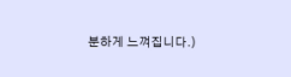분하게 느껴집니다.)